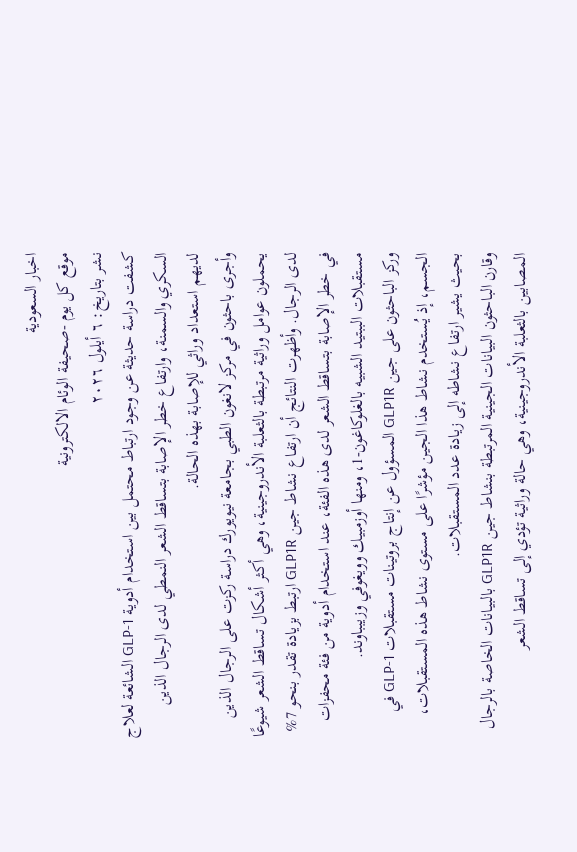اخبار السعودية
موقع كل يوم -صحيفة الوئام الالكترونية
نشر بتاريخ: ٦ أيلول ٢٠٢٦
كشفت دراسة حديثة عن وجود ارتباط محتمل بين استخدام أدوية GLP-1 الشائعة لعلاج السكري والسمنة، وارتفاع خطر الإصابة بتساقط الشعر النمطي لدى الرجال الذين لديهم استعداد وراثي للإصابة بهذه الحالة.
وأجرى باحثون في مركز لانغون الطبي بجامعة نيويورك دراسة ركزت على الرجال الذين يحملون عوامل وراثية مرتبطة بالثعلبة الأندروجينية، وهي أكثر أشكال تساقط الشعر شيوعًا لدى الرجال. وأظهرت النتائج أن ارتفاع نشاط جين GLP1R ارتبط بزيادة تقدر بنحو 7% في خطر الإصابة بتساقط الشعر لدى هذه الفئة، عند استخدام أدوية من فئة محفزات مستقبلات الببتيد الشبيه بالغلوكاغون-1، ومنها أوزمبيك وويغوفي وزيبباوند.
وركز الباحثون على جين GLP1R المسؤول عن إنتاج بروتينات مستقبلات GLP-1 في الجسم، إذ يُستخدم نشاط هذا الجين مؤشرًا على مستوى نشاط هذه المستقبلات، بحيث يشير ارتفاع نشاطه إلى زيادة عدد المستقبلات.
وقارن الباحثون البيانات الجينية المرتبطة بنشاط جين GLP1R بالبيانات الخاصة بالرجال المصابين بالثعلبة الأندروجينية، وهي حالة وراثية تؤدي إلى تساقط الشعر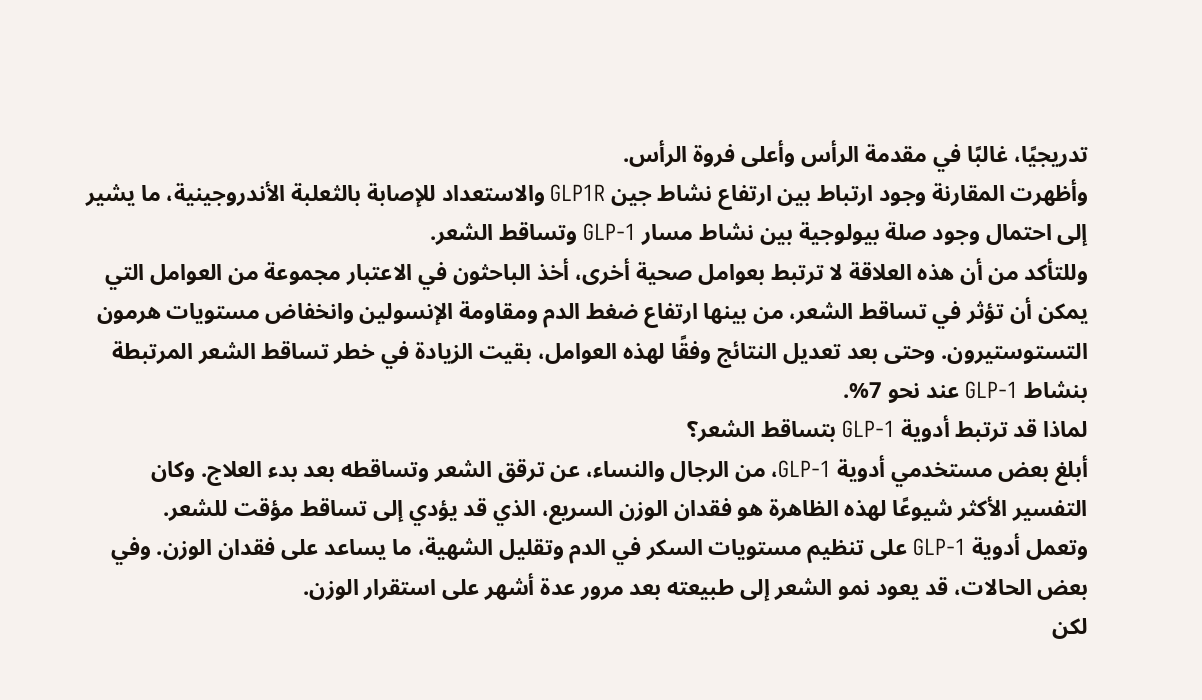تدريجيًا، غالبًا في مقدمة الرأس وأعلى فروة الرأس.
وأظهرت المقارنة وجود ارتباط بين ارتفاع نشاط جين GLP1R والاستعداد للإصابة بالثعلبة الأندروجينية، ما يشير إلى احتمال وجود صلة بيولوجية بين نشاط مسار GLP-1 وتساقط الشعر.
وللتأكد من أن هذه العلاقة لا ترتبط بعوامل صحية أخرى، أخذ الباحثون في الاعتبار مجموعة من العوامل التي يمكن أن تؤثر في تساقط الشعر، من بينها ارتفاع ضغط الدم ومقاومة الإنسولين وانخفاض مستويات هرمون التستوستيرون. وحتى بعد تعديل النتائج وفقًا لهذه العوامل، بقيت الزيادة في خطر تساقط الشعر المرتبطة بنشاط GLP-1 عند نحو 7%.
لماذا قد ترتبط أدوية GLP-1 بتساقط الشعر؟
أبلغ بعض مستخدمي أدوية GLP-1، من الرجال والنساء، عن ترقق الشعر وتساقطه بعد بدء العلاج. وكان التفسير الأكثر شيوعًا لهذه الظاهرة هو فقدان الوزن السريع، الذي قد يؤدي إلى تساقط مؤقت للشعر.
وتعمل أدوية GLP-1 على تنظيم مستويات السكر في الدم وتقليل الشهية، ما يساعد على فقدان الوزن. وفي بعض الحالات، قد يعود نمو الشعر إلى طبيعته بعد مرور عدة أشهر على استقرار الوزن.
لكن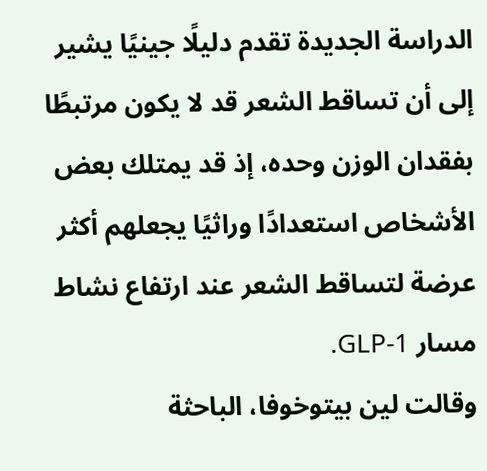الدراسة الجديدة تقدم دليلًا جينيًا يشير إلى أن تساقط الشعر قد لا يكون مرتبطًا بفقدان الوزن وحده، إذ قد يمتلك بعض الأشخاص استعدادًا وراثيًا يجعلهم أكثر عرضة لتساقط الشعر عند ارتفاع نشاط مسار GLP-1.
وقالت لين بيتوخوفا، الباحثة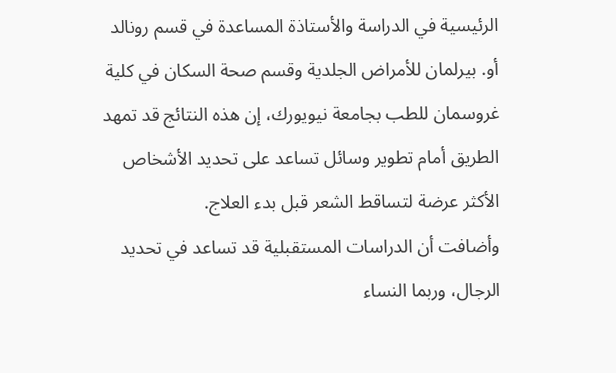الرئيسية في الدراسة والأستاذة المساعدة في قسم رونالد أو. بيرلمان للأمراض الجلدية وقسم صحة السكان في كلية غروسمان للطب بجامعة نيويورك، إن هذه النتائج قد تمهد الطريق أمام تطوير وسائل تساعد على تحديد الأشخاص الأكثر عرضة لتساقط الشعر قبل بدء العلاج.
وأضافت أن الدراسات المستقبلية قد تساعد في تحديد الرجال، وربما النساء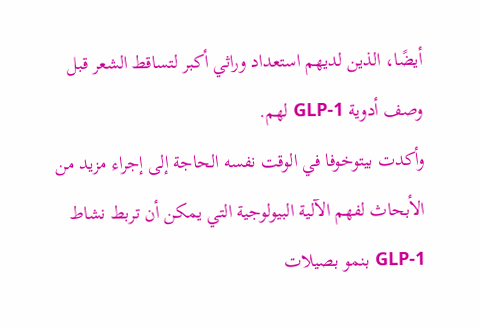أيضًا، الذين لديهم استعداد وراثي أكبر لتساقط الشعر قبل وصف أدوية GLP-1 لهم.
وأكدت بيتوخوفا في الوقت نفسه الحاجة إلى إجراء مزيد من الأبحاث لفهم الآلية البيولوجية التي يمكن أن تربط نشاط GLP-1 بنمو بصيلات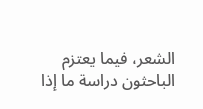الشعر، فيما يعتزم الباحثون دراسة ما إذا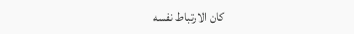كان الارتباط نفسه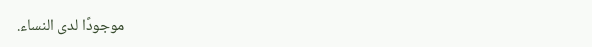موجودًا لدى النساء.